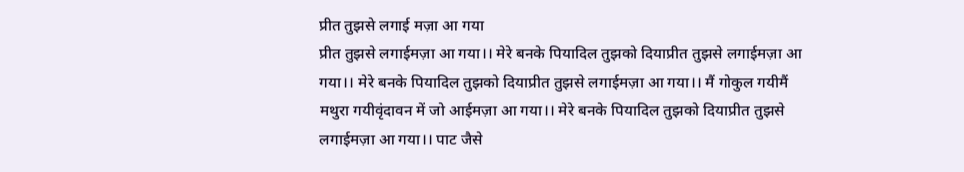प्रीत तुझसे लगाई मज़ा आ गया
प्रीत तुझसे लगाईमज़ा आ गया।। मेरे बनके पियादिल तुझको दियाप्रीत तुझसे लगाईमज़ा आ गया।। मेरे बनके पियादिल तुझको दियाप्रीत तुझसे लगाईमज़ा आ गया।। मैं गोकुल गयीमैं मथुरा गयीवृंदावन में जो आईमज़ा आ गया।। मेरे बनके पियादिल तुझको दियाप्रीत तुझसे लगाईमज़ा आ गया।। पाट जैसे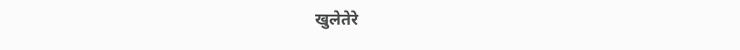खुलेतेरे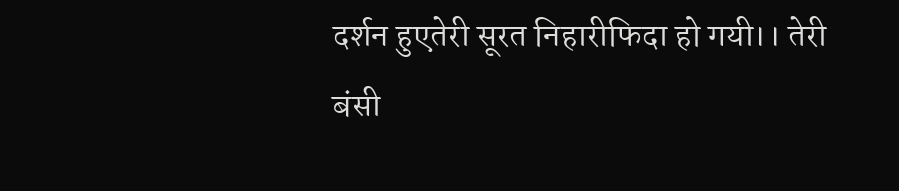दर्शन हुएतेरी सूरत निहारीफिदा हो गयी।। तेरी बंसी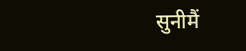सुनीमैं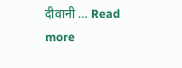दीवानी … Read more